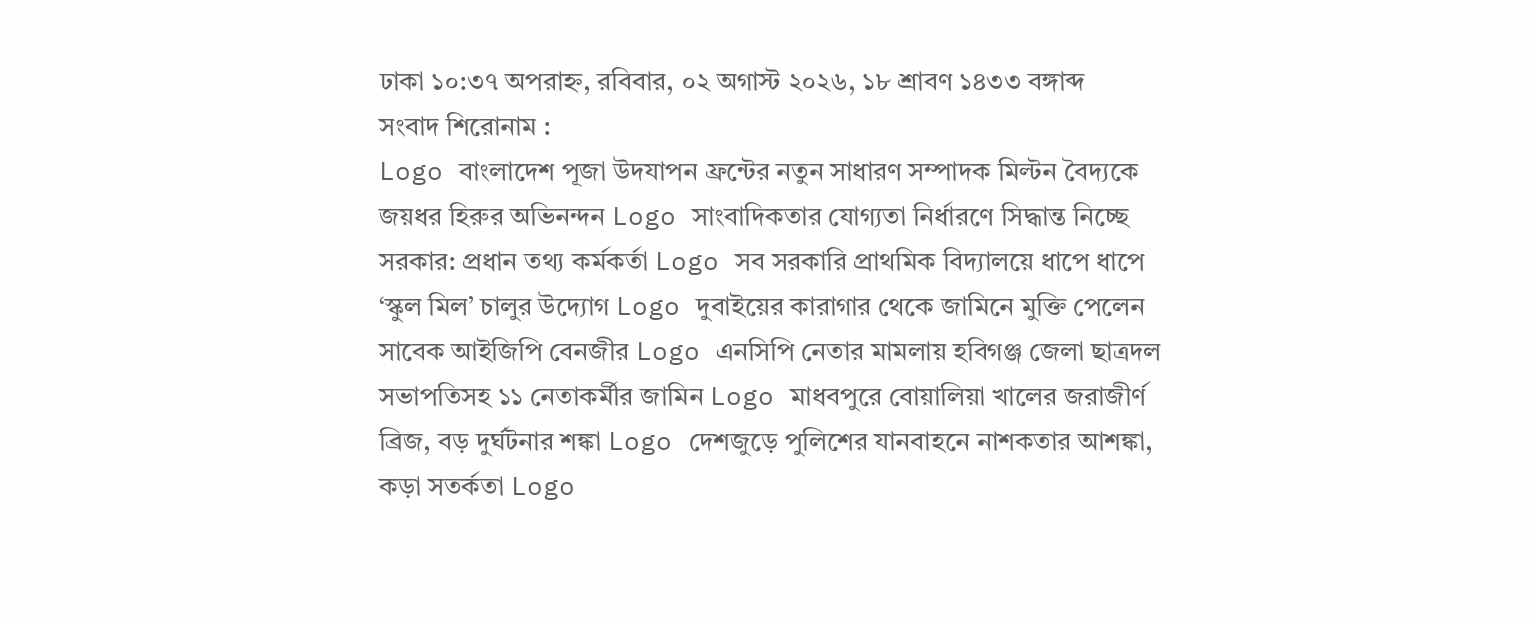ঢাকা ১০:৩৭ অপরাহ্ন, রবিবার, ০২ অগাস্ট ২০২৬, ১৮ শ্রাবণ ১৪৩৩ বঙ্গাব্দ
সংবাদ শিরোনাম :
Logo বাংলাদেশ পূজা উদযাপন ফ্রন্টের নতুন সাধারণ সম্পাদক মিল্টন বৈদ্যকে জয়ধর হিরুর অভিনন্দন Logo সাংবাদিকতার যোগ্যতা নির্ধারণে সিদ্ধান্ত নিচ্ছে সরকার: প্রধান তথ্য কর্মকর্তা Logo সব সরকারি প্রাথমিক বিদ্যালয়ে ধাপে ধাপে ‘স্কুল মিল’ চালুর উদ্যোগ Logo দুবাইয়ের কারাগার থেকে জামিনে মুক্তি পেলেন সাবেক আইজিপি বেনজীর Logo এনসিপি নেতার মামলায় হবিগঞ্জ জেলা ছাত্রদল সভাপতিসহ ১১ নেতাকর্মীর জামিন Logo মাধবপুরে বোয়ালিয়া খালের জরাজীর্ণ ব্রিজ, বড় দুর্ঘটনার শঙ্কা Logo দেশজুড়ে পুলিশের যানবাহনে নাশকতার আশঙ্কা, কড়া সতর্কতা Logo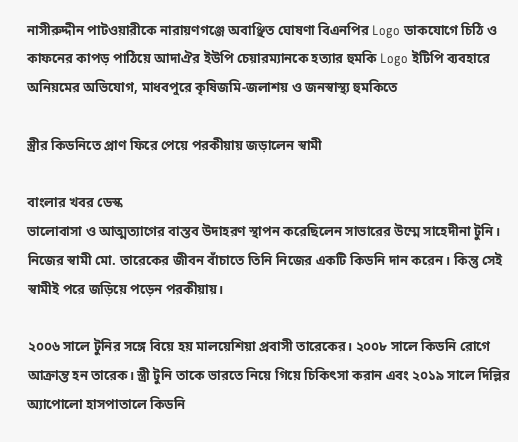নাসীরুদ্দীন পাটওয়ারীকে নারায়ণগঞ্জে অবাঞ্ছিত ঘোষণা বিএনপির Logo ডাকযোগে চিঠি ও কাফনের কাপড় পাঠিয়ে আদাঐর ইউপি চেয়ারম্যানকে হত্যার হুমকি Logo ইটিপি ব্যবহারে অনিয়মের অভিযোগ, মাধবপুরে কৃষিজমি-জলাশয় ও জনস্বাস্থ্য হুমকিতে

স্ত্রীর কিডনিতে প্রাণ ফিরে পেয়ে পরকীয়ায় জড়ালেন স্বামী

বাংলার খবর ডেস্ক
ভালোবাসা ও আত্মত্যাগের বাস্তব উদাহরণ স্থাপন করেছিলেন সাভারের উম্মে সাহেদীনা টুনি। নিজের স্বামী মো. তারেকের জীবন বাঁচাতে তিনি নিজের একটি কিডনি দান করেন। কিন্তু সেই স্বামীই পরে জড়িয়ে পড়েন পরকীয়ায়।

২০০৬ সালে টুনির সঙ্গে বিয়ে হয় মালয়েশিয়া প্রবাসী তারেকের। ২০০৮ সালে কিডনি রোগে আক্রান্ত হন তারেক। স্ত্রী টুনি তাকে ভারতে নিয়ে গিয়ে চিকিৎসা করান এবং ২০১৯ সালে দিল্লির অ্যাপোলো হাসপাতালে কিডনি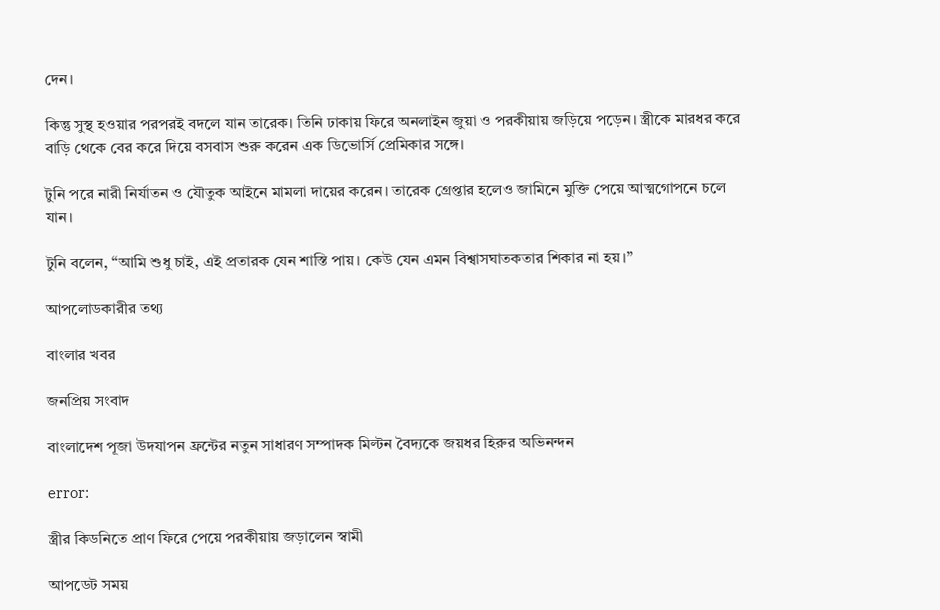দেন।

কিন্তু সুস্থ হওয়ার পরপরই বদলে যান তারেক। তিনি ঢাকায় ফিরে অনলাইন জুয়া ও পরকীয়ায় জড়িয়ে পড়েন। স্ত্রীকে মারধর করে বাড়ি থেকে বের করে দিয়ে বসবাস শুরু করেন এক ডিভোর্সি প্রেমিকার সঙ্গে।

টুনি পরে নারী নির্যাতন ও যৌতুক আইনে মামলা দায়ের করেন। তারেক গ্রেপ্তার হলেও জামিনে মুক্তি পেয়ে আত্মগোপনে চলে যান।

টুনি বলেন, “আমি শুধু চাই, এই প্রতারক যেন শাস্তি পায়। কেউ যেন এমন বিশ্বাসঘাতকতার শিকার না হয়।”

আপলোডকারীর তথ্য

বাংলার খবর

জনপ্রিয় সংবাদ

বাংলাদেশ পূজা উদযাপন ফ্রন্টের নতুন সাধারণ সম্পাদক মিল্টন বৈদ্যকে জয়ধর হিরুর অভিনন্দন

error:

স্ত্রীর কিডনিতে প্রাণ ফিরে পেয়ে পরকীয়ায় জড়ালেন স্বামী

আপডেট সময়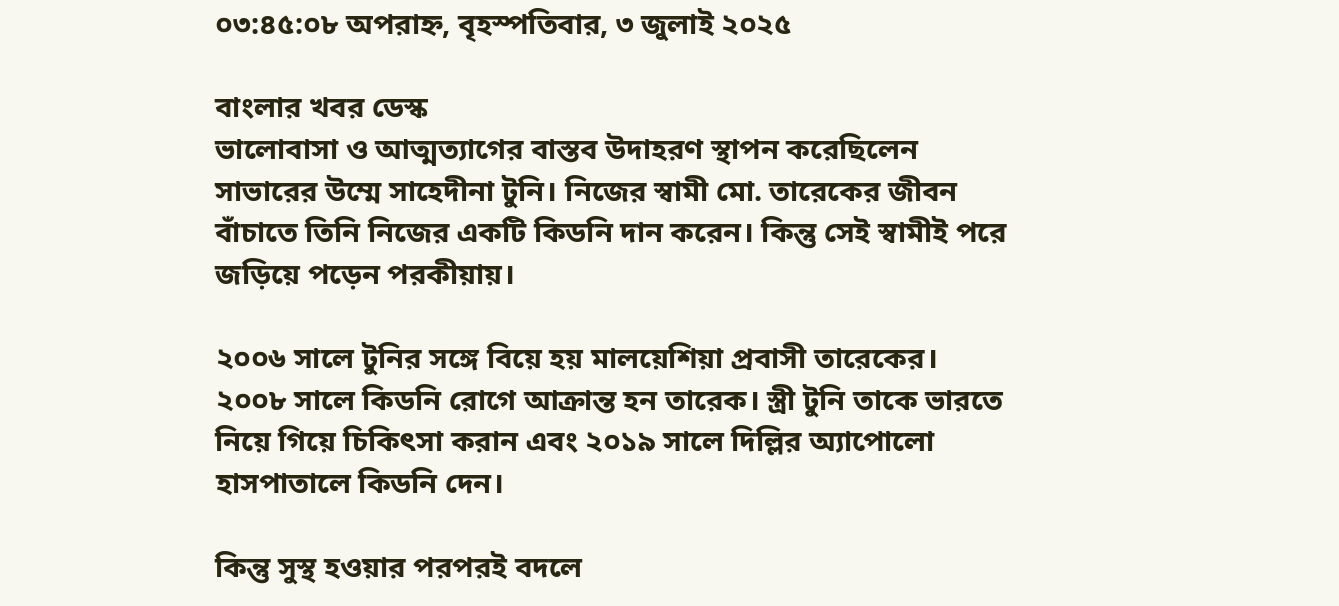০৩:৪৫:০৮ অপরাহ্ন, বৃহস্পতিবার, ৩ জুলাই ২০২৫

বাংলার খবর ডেস্ক
ভালোবাসা ও আত্মত্যাগের বাস্তব উদাহরণ স্থাপন করেছিলেন সাভারের উম্মে সাহেদীনা টুনি। নিজের স্বামী মো. তারেকের জীবন বাঁচাতে তিনি নিজের একটি কিডনি দান করেন। কিন্তু সেই স্বামীই পরে জড়িয়ে পড়েন পরকীয়ায়।

২০০৬ সালে টুনির সঙ্গে বিয়ে হয় মালয়েশিয়া প্রবাসী তারেকের। ২০০৮ সালে কিডনি রোগে আক্রান্ত হন তারেক। স্ত্রী টুনি তাকে ভারতে নিয়ে গিয়ে চিকিৎসা করান এবং ২০১৯ সালে দিল্লির অ্যাপোলো হাসপাতালে কিডনি দেন।

কিন্তু সুস্থ হওয়ার পরপরই বদলে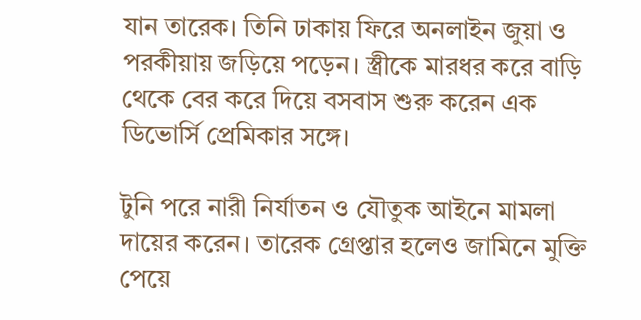যান তারেক। তিনি ঢাকায় ফিরে অনলাইন জুয়া ও পরকীয়ায় জড়িয়ে পড়েন। স্ত্রীকে মারধর করে বাড়ি থেকে বের করে দিয়ে বসবাস শুরু করেন এক ডিভোর্সি প্রেমিকার সঙ্গে।

টুনি পরে নারী নির্যাতন ও যৌতুক আইনে মামলা দায়ের করেন। তারেক গ্রেপ্তার হলেও জামিনে মুক্তি পেয়ে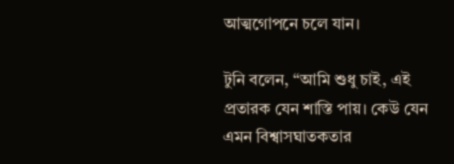আত্মগোপনে চলে যান।

টুনি বলেন, “আমি শুধু চাই, এই প্রতারক যেন শাস্তি পায়। কেউ যেন এমন বিশ্বাসঘাতকতার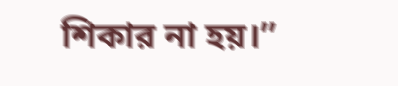শিকার না হয়।”